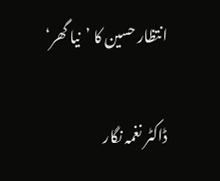انتظار حسین کا ’نیا گھر‘

ڈاکٹر نغمہ نگار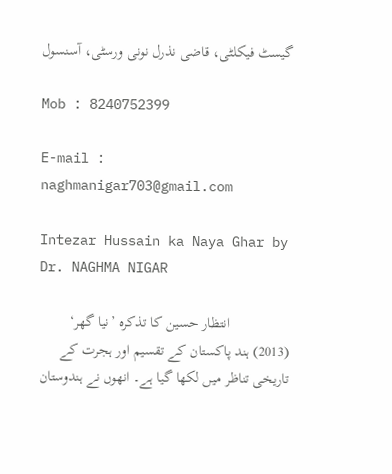گیسٹ فیکلٹی، قاضی نذرل نونی ورسٹی، آسنسول

Mob : 8240752399

E-mail : naghmanigar703@gmail.com

Intezar Hussain ka Naya Ghar by Dr. NAGHMA NIGAR

                انتظار حسین کا تذکرہ ’نیا گھر‘ (2013) ہند پاکستان کے تقسیم اور ہجرت کے تاریخی تناظر میں لکھا گیا ہے۔ انھوں نے ہندوستان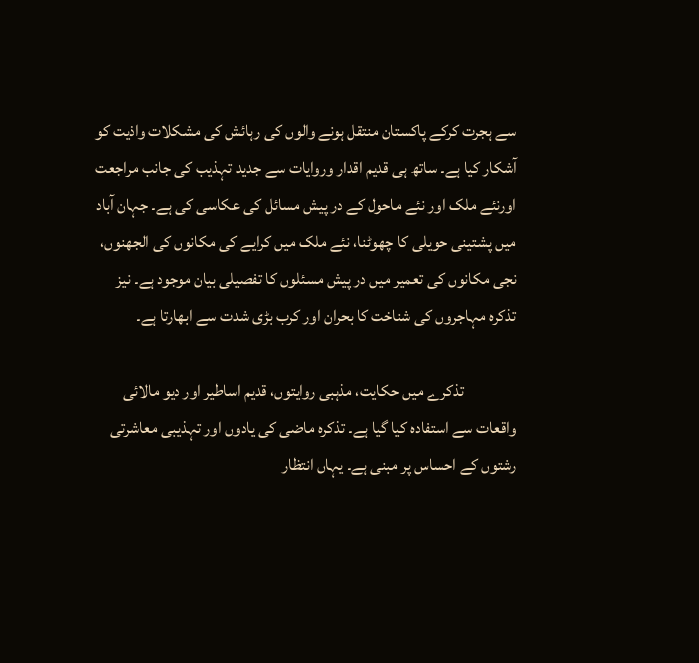سے ہجرت کرکے پاکستان منتقل ہونے والوں کی رہائش کی مشکلات واذیت کو آشکار کیا ہے۔ ساتھ ہی قدیم اقدار وروایات سے جدید تہذیب کی جانب مراجعت اورنئے ملک اور نئے ماحول کے در پیش مسائل کی عکاسی کی ہے۔ جہان آباد میں پشتینی حویلی کا چھوٹنا، نئے ملک میں کرایے کی مکانوں کی الجھنوں، نجی مکانوں کی تعمیر میں در پیش مسئلوں کا تفصیلی بیان موجود ہے۔ نیز تذکرہ مہاجروں کی شناخت کا بحران اور کرب بڑی شدت سے ابھارتا ہے۔

                تذکرے میں حکایت، مذہبی روایتوں، قدیم اساطیر اور دیو مالائی واقعات سے استفادہ کیا گیا ہے۔ تذکرہ ماضی کی یادوں اور تہذیبی معاشرتی رشتوں کے احساس پر مبنی ہے۔ یہاں انتظار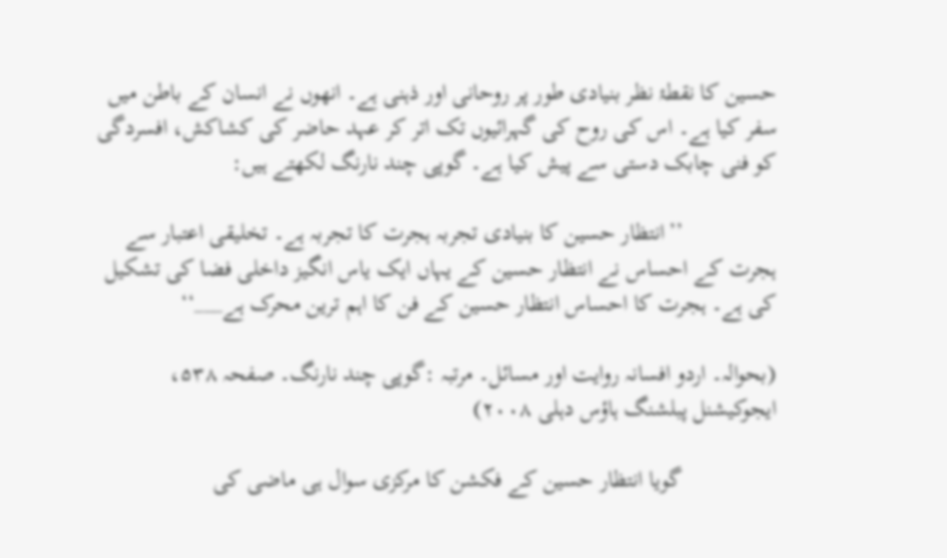حسین کا نقطۂ نظر بنیادی طور پر روحانی اور ذہنی ہے۔ انھوں نے انسان کے باطن میں سفر کیا ہے۔ اس کی روح کی گہرائیوں تک اتر کر عہد حاضر کی کشاکش، افسردگی کو فنی چابک دستی سے پیش کیا ہے۔ گوپی چند نارنگ لکھتے ہیں:

                ’’انتظار حسین کا بنیادی تجربہ ہجرت کا تجربہ ہے۔ تخلیقی اعتبار سے ہجرت کے احساس نے انتظار حسین کے یہاں ایک یاس انگیز داخلی فضا کی تشکیل کی ہے۔ ہجرت کا احساس انتظار حسین کے فن کا اہم ترین محرک ہے___‘‘

(بحوالہ۔ اردو افسانہ روایت اور مسائل۔ مرتبہ :گوپی چند نارنگ۔ صفحہ ۵۳۸، ایجوکیشنل پبلشنگ ہاؤس دہلی ۲۰۰۸)

                گویا انتظار حسین کے فکشن کا مرکزی سوال ہی ماضی کی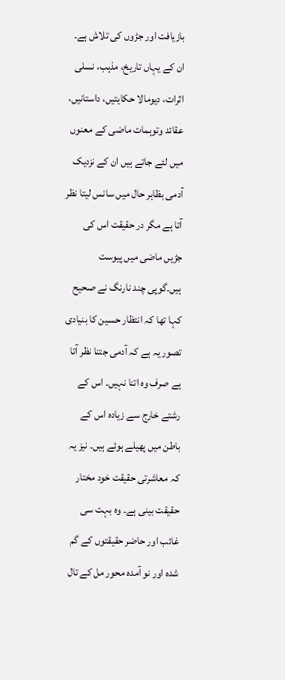بازیافت اور جڑوں کی تلاش ہے۔ ان کے یہاں تاریخ، مذہب، نسلی اثرات، دیومالا حکایتیں، داستانیں، عقائد وتوہمات ماضی کے معنوں میں لئے جاتے ہیں ان کے نزدیک آدمی بظاہر حال میں سانس لیتا نظر آتا ہے مگر در حقیقت اس کی جڑیں ماضی میں پیوست ہیں۔گوپی چند نارنگ نے صحیح کہا تھا کہ انتظار حسین کا بنیادی تصور یہ ہے کہ آدمی جتنا نظر آتا ہے صرف وہ اتنا نہیں۔ اس کے رشتے خارج سے زیادہ اس کے باطن میں پھیلے ہوئے ہیں۔ نیز یہ کہ معاشرتی حقیقت خود مختار حقیقت بینی ہے۔ وہ بہت سی غائب اور حاضر حقیقتوں کے گم شدہ اور نو آمدہ محور مل کے تال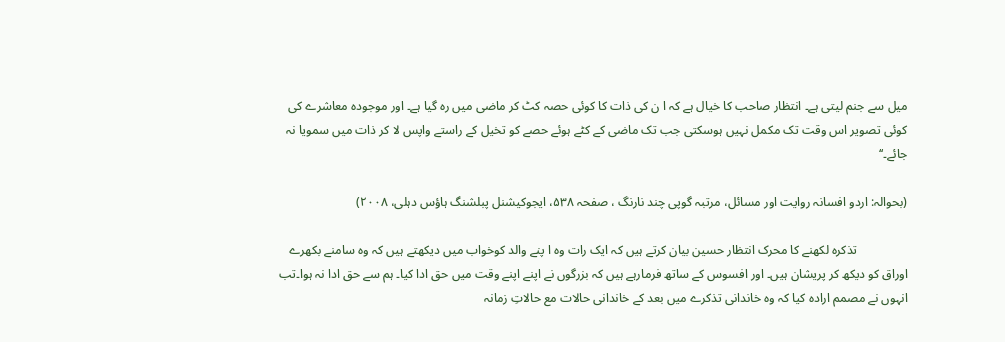میل سے جنم لیتی ہے۔ انتظار صاحب کا خیال ہے کہ ا ن کی ذات کا کوئی حصہ کٹ کر ماضی میں رہ گیا ہے۔ اور موجودہ معاشرے کی کوئی تصویر اس وقت تک مکمل نہیں ہوسکتی جب تک ماضی کے کٹے ہوئے حصے کو تخیل کے راستے واپس لا کر ذات میں سمویا نہ جائے۔‘‘

(بحوالہ: اردو افسانہ روایت اور مسائل، مرتبہ گوپی چند نارنگ ، صفحہ ۵۳۸، ایجوکیشنل پبلشنگ ہاؤس دہلی، ۲۰۰۸)

                تذکرہ لکھنے کا محرک انتظار حسین بیان کرتے ہیں کہ ایک رات وہ ا پنے والد کوخواب میں دیکھتے ہیں کہ وہ سامنے بکھرے اوراق کو دیکھ کر پریشان ہیں۔ اور افسوس کے ساتھ فرمارہے ہیں کہ بزرگوں نے اپنے اپنے وقت میں حق ادا کیا۔ ہم سے حق ادا نہ ہوا۔تب انہوں نے مصمم ارادہ کیا کہ وہ خاندانی تذکرے میں بعد کے خاندانی حالات مع حالاتِ زمانہ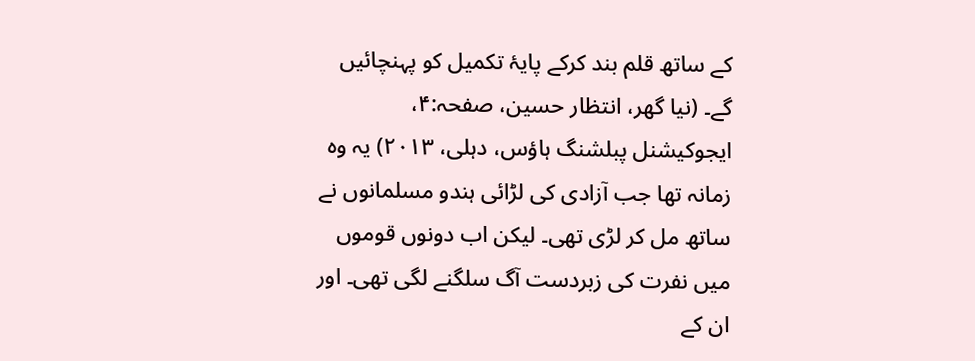کے ساتھ قلم بند کرکے پایۂ تکمیل کو پہنچائیں گے۔ (نیا گھر، انتظار حسین، صفحہ:۴، ایجوکیشنل پبلشنگ ہاؤس، دہلی، ۲۰۱۳) یہ وہ زمانہ تھا جب آزادی کی لڑائی ہندو مسلمانوں نے ساتھ مل کر لڑی تھی۔ لیکن اب دونوں قوموں میں نفرت کی زبردست آگ سلگنے لگی تھی۔ اور ان کے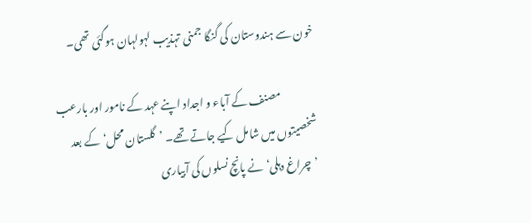خون سے ہندوستان کی گنگا جمنی تہذیب لہولہان ہوگئی تھی۔

                مصنف کے آباء و اجداد اپنے عہد کے نامور اور بارعب شخصیتوں میں شامل کیے جاتے تھے۔ ’گلستان محل‘ کے بعد ’چراغ دہلی‘ نے پانچ نسلوں کی آبیاری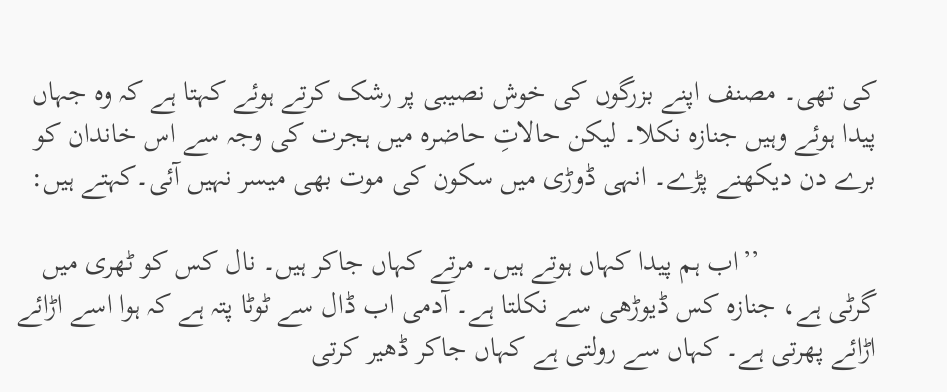کی تھی۔ مصنف اپنے بزرگوں کی خوش نصیبی پر رشک کرتے ہوئے کہتا ہے کہ وہ جہاں پیدا ہوئے وہیں جنازہ نکلا۔ لیکن حالاتِ حاضرہ میں ہجرت کی وجہ سے اس خاندان کو برے دن دیکھنے پڑے۔ انہی ڈوڑی میں سکون کی موت بھی میسر نہیں آئی۔کہتے ہیں:

                ’’اب ہم پیدا کہاں ہوتے ہیں۔ مرتے کہاں جاکر ہیں۔ نال کس کو ٹھری میں گرٹی ہے، جنازہ کس ڈیوڑھی سے نکلتا ہے۔ آدمی اب ڈال سے ٹوٹا پتہ ہے کہ ہوا اسے اڑائے اڑائے پھرتی ہے۔ کہاں سے رولتی ہے کہاں جاکر ڈھیر کرتی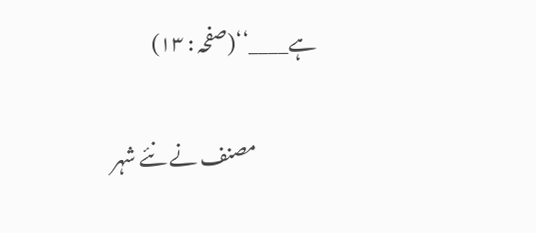ہے____‘‘(صفحہ : ۱۳)

                مصنف نے نئے شہر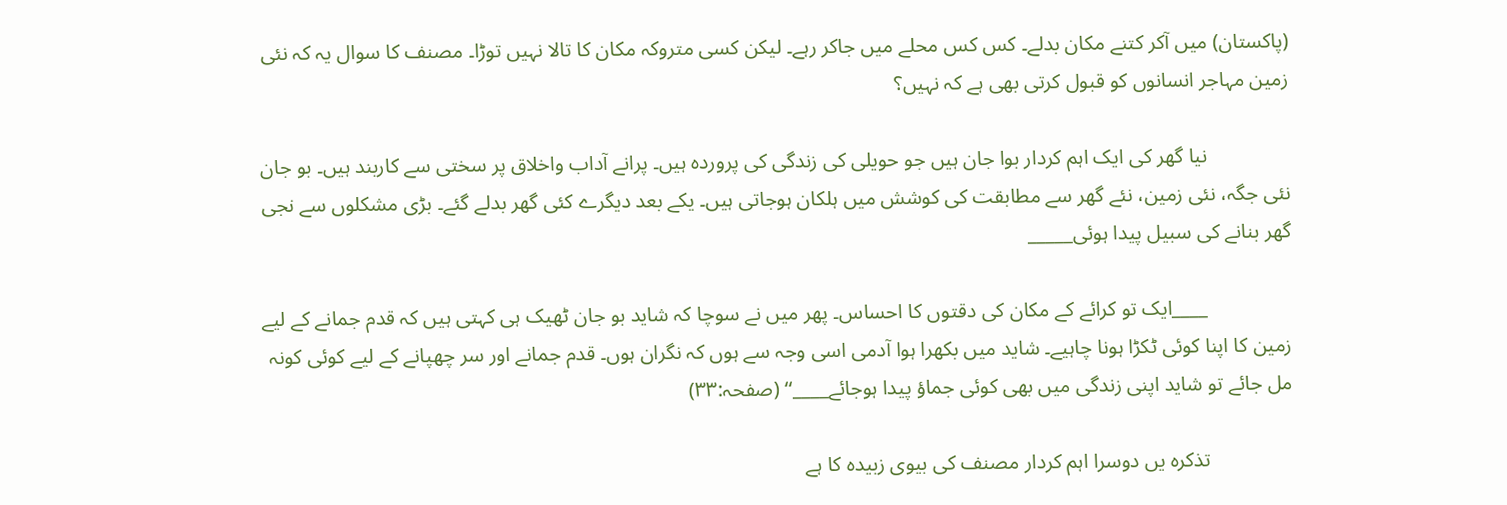(پاکستان) میں آکر کتنے مکان بدلے۔ کس کس محلے میں جاکر رہے۔ لیکن کسی متروکہ مکان کا تالا نہیں توڑا۔ مصنف کا سوال یہ کہ نئی زمین مہاجر انسانوں کو قبول کرتی بھی ہے کہ نہیں؟

                نیا گھر کی ایک اہم کردار بوا جان ہیں جو حویلی کی زندگی کی پروردہ ہیں۔ پرانے آداب واخلاق پر سختی سے کاربند ہیں۔ بو جان نئی جگہ، نئی زمین، نئے گھر سے مطابقت کی کوشش میں ہلکان ہوجاتی ہیں۔ یکے بعد دیگرے کئی گھر بدلے گئے۔ بڑی مشکلوں سے نجی گھر بنانے کی سبیل پیدا ہوئی_____

                ____ایک تو کرائے کے مکان کی دقتوں کا احساس۔ پھر میں نے سوچا کہ شاید بو جان ٹھیک ہی کہتی ہیں کہ قدم جمانے کے لیے زمین کا اپنا کوئی ٹکڑا ہونا چاہیے۔ شاید میں بکھرا ہوا آدمی اسی وجہ سے ہوں کہ نگران ہوں۔ قدم جمانے اور سر چھپانے کے لیے کوئی کونہ مل جائے تو شاید اپنی زندگی میں بھی کوئی جماؤ پیدا ہوجائے____‘‘ (صفحہ:۳۳)

                تذکرہ یں دوسرا اہم کردار مصنف کی بیوی زبیدہ کا ہے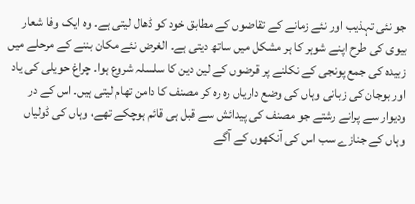جو نئی تہذیب اور نئے زمانے کے تقاضوں کے مطابق خود کو ڈھال لیتی ہے۔ وہ ایک وفا شعار بیوی کی طرح اپنے شوہر کا ہر مشکل میں ساتھ دیتی ہے۔ الغرض نئے مکان بننے کے مرحلے میں زبیدہ کی جمع پونجی کے نکلنے پر قرضوں کے لین دین کا سلسلہ شروع ہوا۔ چراغ حویلی کی یاد اور بوجان کی زبانی وہاں کی وضع داریاں رہ رہ کر مصنف کا دامن تھام لیتی ہیں۔ اس کے در ودیوار سے پرانے رشتے جو مصنف کی پیدائش سے قبل ہی قائم ہوچکے تھے، وہاں کی ڈولیاں وہاں کے جنازے سب اس کی آنکھوں کے آگے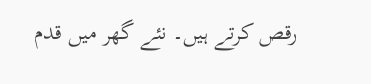رقص کرتے ہیں۔ نئے گھر میں قدم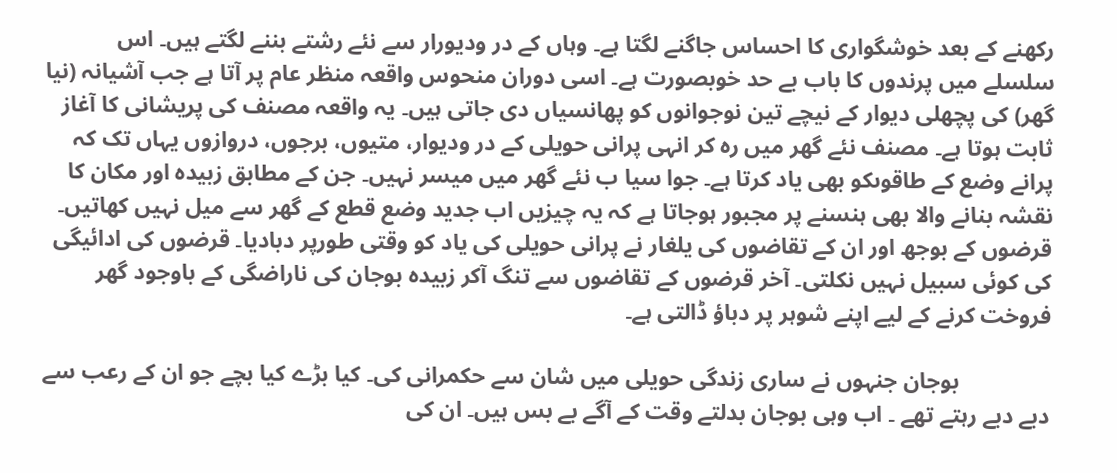رکھنے کے بعد خوشگواری کا احساس جاگنے لگتا ہے۔ وہاں کے در ودیورار سے نئے رشتے بننے لگتے ہیں۔ اس سلسلے میں پرندوں کا باب بے حد خوبصورت ہے۔ اسی دوران منحوس واقعہ منظر عام پر آتا ہے جب آشیانہ (نیا گھر) کی پچھلی دیوار کے نیچے تین نوجوانوں کو پھانسیاں دی جاتی ہیں۔ یہ واقعہ مصنف کی پریشانی کا آغاز ثابت ہوتا ہے۔ مصنف نئے گھر میں رہ کر انہی پرانی حویلی کے در ودیوار، متیوں، برجوں، دروازوں یہاں تک کہ پرانے وضع کے طاقوںکو بھی یاد کرتا ہے۔ جوا سیا ب نئے گھر میں میسر نہیں۔ جن کے مطابق زبیدہ اور مکان کا نقشہ بنانے والا بھی ہنسنے پر مجبور ہوجاتا ہے کہ یہ چیزیں اب جدید وضع قطع کے گھر سے میل نہیں کھاتیں۔ قرضوں کے بوجھ اور ان کے تقاضوں کی یلغار نے پرانی حویلی کی یاد کو وقتی طورپر دبادیا۔ قرضوں کی ادائیگی کی کوئی سبیل نہیں نکلتی۔ آخر قرضوں کے تقاضوں سے تنگ آکر زبیدہ بوجان کی ناراضگی کے باوجود گھر فروخت کرنے کے لیے اپنے شوہر پر دباؤ ڈالتی ہے۔

                بوجان جنہوں نے ساری زندگی حویلی میں شان سے حکمرانی کی۔ کیا بڑے کیا بچے جو ان کے رعب سے دبے دبے رہتے تھے ۔ اب وہی بوجان بدلتے وقت کے آگے بے بس ہیں۔ ان کی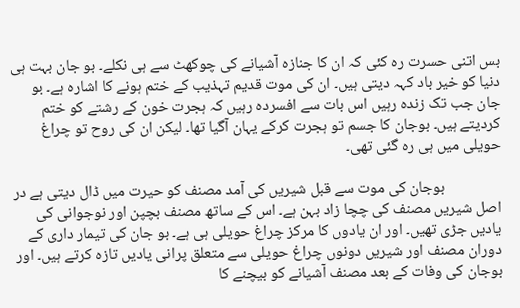بس اتنی حسرت رہ کئی کہ ان کا جنازہ آشیانے کی چوکھٹ سے ہی نکلے۔ بو جان بہت ہی دنیا کو خیر باد کہہ دیتی ہیں۔ ان کی موت قدیم تہذیب کے ختم ہونے کا اشارہ ہے۔ بو جان جب تک زندہ رہیں اس بات سے افسردہ رہیں کہ ہجرت خون کے رشتے کو ختم کردیتے ہیں۔ بوجان کا جسم تو ہجرت کرکے یہان آگیا تھا۔ لیکن ان کی روح تو چراغ حویلی میں ہی رہ گئی تھی۔

                بوجان کی موت سے قبل شیریں کی آمد مصنف کو حیرت میں ڈال دیتی ہے در اصل شیریں مصنف کی چچا زاد بہن ہے۔ اس کے ساتھ مصنف بچپن اور نوجوانی کی یادیں جڑی تھیں۔ اور ان یادوں کا مرکز چراغ حویلی ہی ہے۔ بو جان کی تیمار داری کے دوران مصنف اور شیریں دونوں چراغ حویلی سے متعلق پرانی یادیں تازہ کرتے ہیں۔ اور بوجان کی وفات کے بعد مصنف آشیانے کو بیچنے کا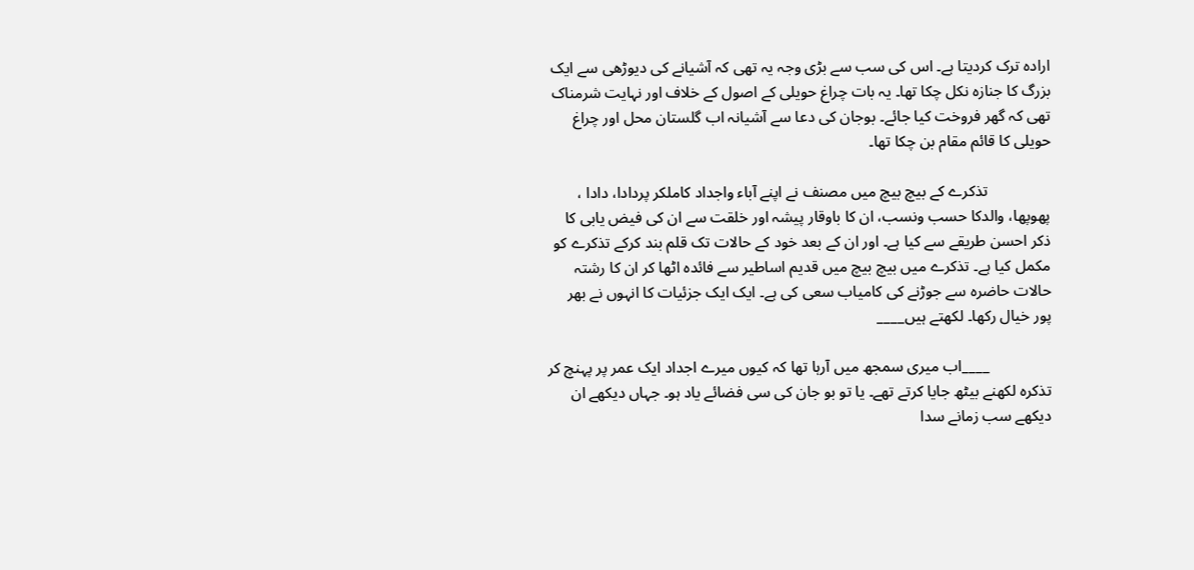ارادہ ترک کردیتا ہے۔ اس کی سب سے بڑی وجہ یہ تھی کہ آشیانے کی دیوڑھی سے ایک بزرگ کا جنازہ نکل چکا تھا۔ یہ بات چراغ حویلی کے اصول کے خلاف اور نہایت شرمناک تھی کہ گھر فروخت کیا جائے۔ بوجان کی دعا سے آشیانہ اب گلستان محل اور چراغ حویلی کا قائم مقام بن چکا تھا۔

                تذکرے کے بیچ بیچ میں مصنف نے اپنے آباء واجداد کاملکر پردادا، دادا ، پھوپھا، والدکا حسب ونسب، ان کا باوقار پیشہ اور خلقت سے ان کی فیض یابی کا ذکر احسن طریقے سے کیا ہے۔ اور ان کے بعد خود کے حالات تک قلم بند کرکے تذکرے کو مکمل کیا ہے۔ تذکرے میں بیچ بیچ میں قدیم اساطیر سے فائدہ اٹھا کر ان کا رشتہ حالات حاضرہ سے جوڑنے کی کامیاب سعی کی ہے۔ ایک ایک جزئیات کا انہوں نے بھر پور خیال رکھا۔ لکھتے ہیں____

                ____اب میری سمجھ میں آرہا تھا کہ کیوں میرے اجداد ایک عمر پر پہنچ کر تذکرہ لکھنے بیٹھ جایا کرتے تھے۔ یا تو بو جان کی سی فضائے یاد ہو۔ جہاں دیکھے ان دیکھے سب زمانے سدا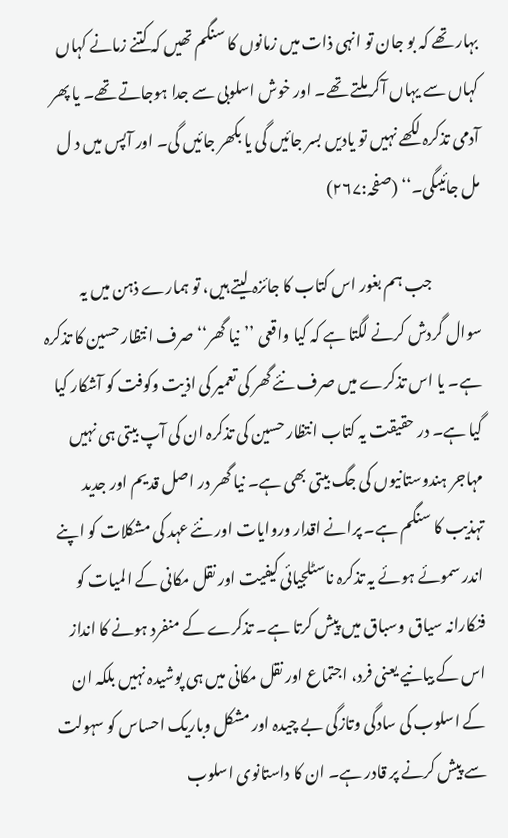بہار تھے کہ بو جان تو انہی ذات میں زمانوں کا سنگم تھیں کہ کتنے زمانے کہاں کہاں سے یہاں آکر ملتے تھے۔ اور خوش اسلوبی سے جدا ہوجاتے تھے۔ یا پھر آدمی تذکرہ لکھے نہیں تو یادیں بسر جائیں گی یا بکھر جائیں گی۔ اور آپس میں د ل مل جائیںگی۔‘‘ (صفحہ:۲۶۷)

                جب ہم بغور اس کتاب کا جائزہ لیتے ہیں، تو ہمارے ذہن میں یہ سوال گردش کرنے لگتا ہے کہ کیا واقعی ’’نیا گھر‘‘ صرف انتظار حسین کا تذکرہ ہے۔ یا اس تذکرے میں صرف نئے گھر کی تعمیر کی اذیت وکوفت کو آشکار کیا گیا ہے۔ در حقیقت یہ کتاب انتظار حسین کی تذکرہ ان کی آپ بیتی ہی نہیں مہاجر ہندوستانیوں کی جگ بیتی بھی ہے۔ نیا گھر در اصل قدیم اور جدید تہذیب کا سنگم ہے۔ پرانے اقدار وروایات اور نئے عہد کی مشکلات کو اپنے اندر سموئے ہوئے یہ تذکرہ ناسٹلجیائی کیفیت اور نقل مکانی کے المیات کو فنکارانہ سیاق وسباق میں پیش کرتا ہے۔ تذکرے کے منفرد ہونے کا انداز اس کے بیانیے یعنی فرد، اجتماع اور نقل مکانی میں ہی پوشیدہ نہیں بلکہ ان کے اسلوب کی سادگی وتازگی بے چیدہ اور مشکل وباریک احساس کو سہولت سے پیش کرنے پر قادر ہے۔ ان کا داستانوی اسلوب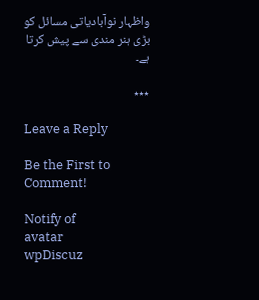واظہار نوآبادیاتی مسائل کو بڑی ہنر مندی سے پیش کرتا ہے۔

٭٭٭

Leave a Reply

Be the First to Comment!

Notify of
avatar
wpDiscuz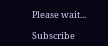Please wait...

Subscribe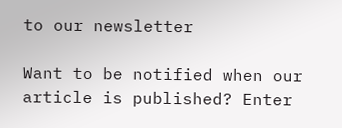to our newsletter

Want to be notified when our article is published? Enter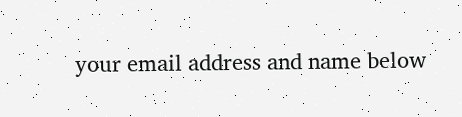your email address and name below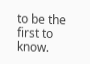to be the first to know.